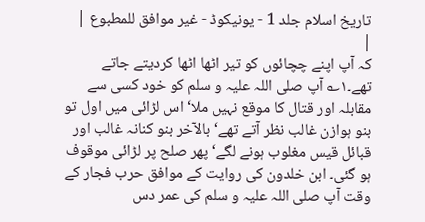تاریخ اسلام جلد 1 - یونیکوڈ - غیر موافق للمطبوع |
|
کہ آپ اپنے چچائوں کو تیر اٹھا اٹھا کردیتے جاتے تھے۔۱؎ آپ صلی اللہ علیہ و سلم کو خود کسی سے مقابلہ اور قتال کا موقع نہیں ملا‘ اس لڑائی میں اول تو بنو ہوازن غالب نظر آتے تھے‘ بالآخر بنو کنانہ غالب اور قبائل قیس مغلوب ہونے لگے‘ پھر صلح پر لڑائی موقوف ہو گئی۔ ابن خلدون کی روایت کے موافق حرب فجار کے وقت آپ صلی اللہ علیہ و سلم کی عمر دس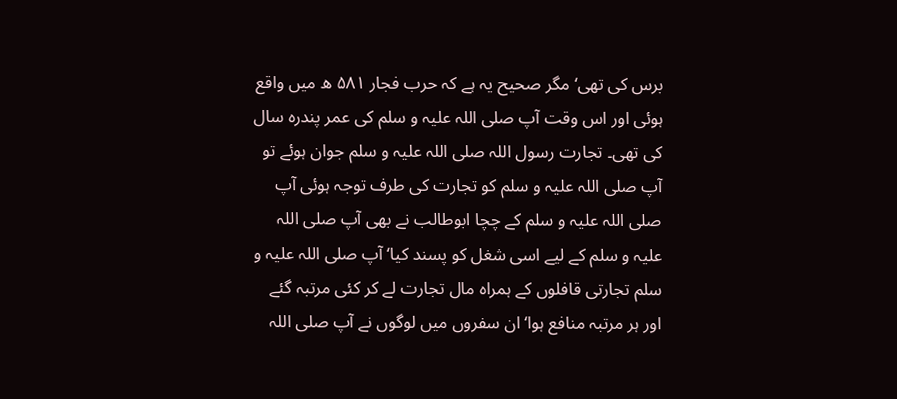برس کی تھی‘ مگر صحیح یہ ہے کہ حرب فجار ۵۸۱ ھ میں واقع ہوئی اور اس وقت آپ صلی اللہ علیہ و سلم کی عمر پندرہ سال کی تھی۔ تجارت رسول اللہ صلی اللہ علیہ و سلم جوان ہوئے تو آپ صلی اللہ علیہ و سلم کو تجارت کی طرف توجہ ہوئی آپ صلی اللہ علیہ و سلم کے چچا ابوطالب نے بھی آپ صلی اللہ علیہ و سلم کے لیے اسی شغل کو پسند کیا‘ آپ صلی اللہ علیہ و سلم تجارتی قافلوں کے ہمراہ مال تجارت لے کر کئی مرتبہ گئے اور ہر مرتبہ منافع ہوا‘ ان سفروں میں لوگوں نے آپ صلی اللہ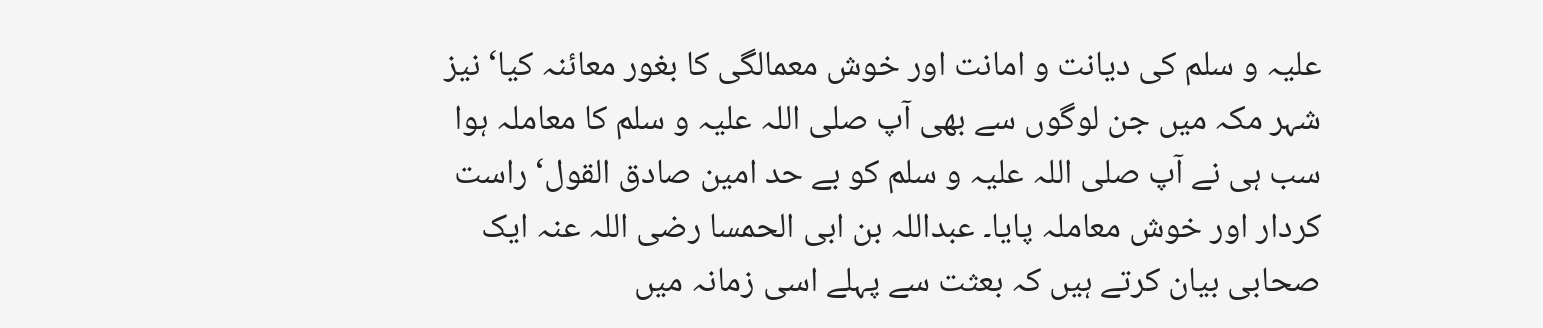علیہ و سلم کی دیانت و امانت اور خوش معمالگی کا بغور معائنہ کیا‘ نیز شہر مکہ میں جن لوگوں سے بھی آپ صلی اللہ علیہ و سلم کا معاملہ ہوا سب ہی نے آپ صلی اللہ علیہ و سلم کو بے حد امین صادق القول‘ راست کردار اور خوش معاملہ پایا۔ عبداللہ بن ابی الحمسا رضی اللہ عنہ ایک صحابی بیان کرتے ہیں کہ بعثت سے پہلے اسی زمانہ میں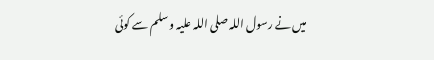میں نے رسول اللہ صلی اللہ علیہ و سلم سے کوئی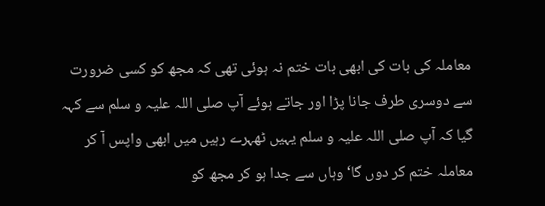معاملہ کی بات کی ابھی بات ختم نہ ہوئی تھی کہ مجھ کو کسی ضرورت سے دوسری طرف جانا پڑا اور جاتے ہوئے آپ صلی اللہ علیہ و سلم سے کہہ گیا کہ آپ صلی اللہ علیہ و سلم یہیں ٹھہرے رہیں میں ابھی واپس آ کر معاملہ ختم کر دوں گا‘ وہاں سے جدا ہو کر مجھ کو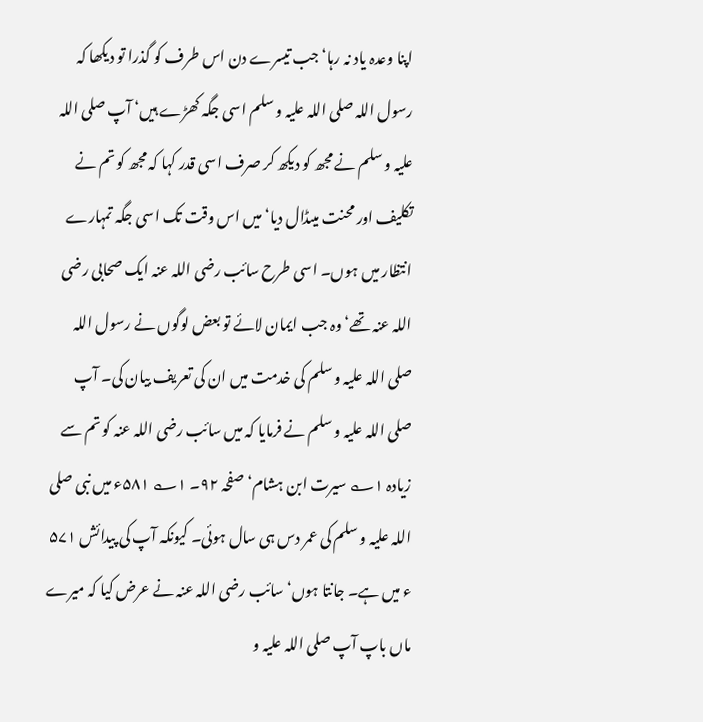اپنا وعدہ یاد نہ رہا‘ جب تیسرے دن اس طرف کو گذرا تو دیکھا کہ رسول اللہ صلی اللہ علیہ و سلم اسی جگہ کھڑے ہیں‘ آپ صلی اللہ علیہ و سلم نے مجھ کو دیکھ کر صرف اسی قدر کہا کہ مجھ کو تم نے تکلیف اور محنت میںڈال دیا‘ میں اس وقت تک اسی جگہ تمہارے انتظار میں ہوں۔ اسی طرح سائب رضی اللہ عنہ ایک صحابی رضی اللہ عنہ تھے‘ وہ جب ایمان لائے تو بعض لوگوں نے رسول اللہ صلی اللہ علیہ و سلم کی خدمت میں ان کی تعریف بیان کی۔ آپ صلی اللہ علیہ و سلم نے فرمایا کہ میں سائب رضی اللہ عنہ کو تم سے زیادہ ۱؎ سیرت ابن ہشام‘ صفحہ ۹۲۔ ۱؎ ۵۸۱ء میں نبی صلی اللہ علیہ و سلم کی عمر دس ہی سال ہوئی۔ کیونکہ آپ کی پیدائش ۵۷۱ ء میں ہے۔ جانتا ہوں‘ سائب رضی اللہ عنہ نے عرض کیا کہ میرے ماں باپ آپ صلی اللہ علیہ و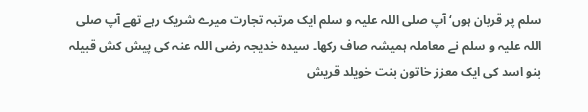سلم پر قربان ہوں‘ آپ صلی اللہ علیہ و سلم ایک مرتبہ تجارت میرے شریک رہے تھے آپ صلی اللہ علیہ و سلم نے معاملہ ہمیشہ صاف رکھا۔ سیدہ خدیجہ رضی اللہ عنہ کی پیش کش قبیلہ بنو اسد کی ایک معزز خاتون بنت خویلد قریش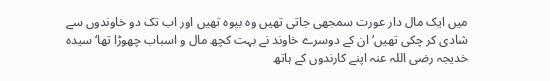میں ایک مال دار عورت سمجھی جاتی تھیں وہ بیوہ تھیں اور اب تک دو خاوندوں سے شادی کر چکی تھیں‘ ان کے دوسرے خاوند نے بہت کچھ مال و اسباب چھوڑا تھا‘ سیدہ خدیجہ رضی اللہ عنہ اپنے کارندوں کے ہاتھ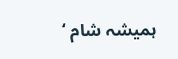ہمیشہ شام ‘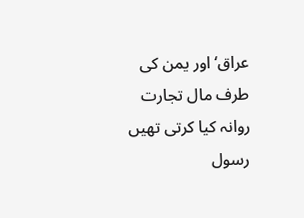عراق‘ اور یمن کی طرف مال تجارت روانہ کیا کرتی تھیں رسول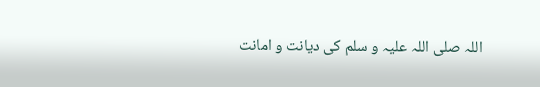اللہ صلی اللہ علیہ و سلم کی دیانت و امانت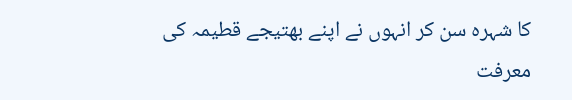کا شہرہ سن کر انہوں نے اپنے بھتیجے قطیمہ کی معرفت